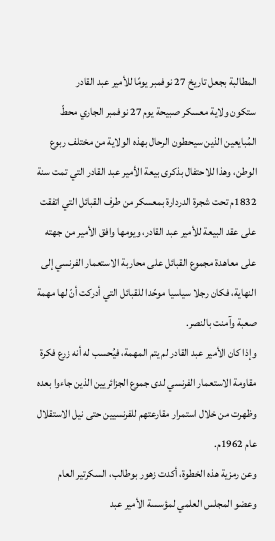المطالبة بجعل تاريخ 27 نوفمبر يومًا للأمير عبد القادر
ستكون ولاية معسكر صبيحة يوم 27 نوفمبر الجاري محطّ المُبايعين الذين سيحطون الرحال بهذه الولاية من مختلف ربوع الوطن، وهذا للاحتفال بذكرى بيعة الأمير عبد القادر التي تمت سنة 1832م تحت شجرة الدردارة بمعسكر من طرف القبائل التي اتفقت على عقد البيعة للأمير عبد القادر، ويومها وافق الأمير من جهته على معاهدة مجموع القبائل على محاربة الاستعمار الفرنسي إلى النهاية، فكان رجلا سياسيا موحّدا للقبائل التي أدركت أنّ لها مهمة صعبة وآمنت بالنصر.
وإذا كان الأمير عبد القادر لم يتم المهمة، فيُحسب له أنه زرع فكرة مقاومة الاستعمار الفرنسي لدى جموع الجزائريين الذين جاءوا بعده وظهرت من خلال استمرار مقارعتهم للفرنسيين حتى نيل الاستقلال عام 1962م.
وعن رمزية هذه الخطوة، أكدت زهور بوطالب، السكرتير العام وعضو المجلس العلمي لمؤسسة الأمير عبد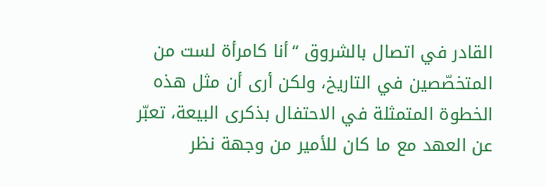القادر في اتصال بالشروق “أنا كامرأة لست من المتخصّصين في التاريخ، ولكن أرى أن مثل هذه الخطوة المتمثلة في الاحتفال بذكرى البيعة، تعبّر عن العهد مع ما كان للأمير من وجهة نظر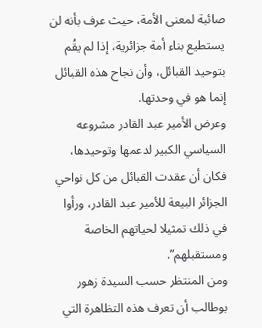صائبة لمعنى الأمة، حيث عرف بأنه لن يستطيع بناء أمة جزائرية، إذا لم يقُم بتوحيد القبائل، وأن نجاح هذه القبائل إنما هو في وحدتها.
وعرض الأمير عبد القادر مشروعه السياسي الكبير لدعمها وتوحيدها، فكان أن عقدت القبائل من كل نواحي الجزائر البيعة للأمير عبد القادر، ورأوا في ذلك تمثيلا لحياتهم الخاصة ومستقبلهم”.
ومن المنتظر حسب السيدة زهور بوطالب أن تعرف هذه التظاهرة التي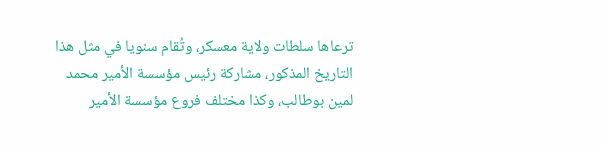ترعاها سلطات ولاية معسكر، وتُقام سنويا في مثل هذا التاريخ المذكور، مشاركة رئيس مؤسسة الأمير محمد لمين بوطالب، وكذا مختلف فروع مؤسسة الأمير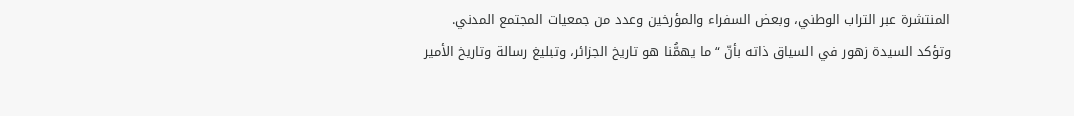المنتشرة عبر التراب الوطني، وبعض السفراء والمؤرخين وعدد من جمعيات المجتمع المدني.
وتؤكد السيدة زهور في السياق ذاته بأنّ “ما يهمُّنا هو تاريخ الجزائر، وتبليغ رسالة وتاريخ الأمير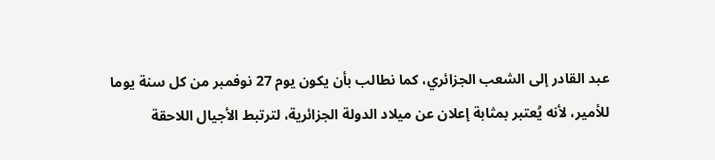عبد القادر إلى الشعب الجزائري، كما نطالب بأن يكون يوم 27 نوفمبر من كل سنة يوما للأمير، لأنه يُعتبر بمثابة إعلان عن ميلاد الدولة الجزائرية، لترتبط الأجيال اللاحقة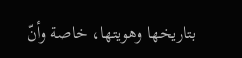بتاريخها وهويتها، خاصة وأنّ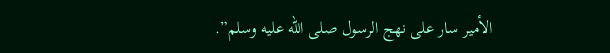الأمير سار على نهج الرسول صلى الله عليه وسلم”.